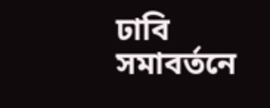ঢাবি সমাবর্তনে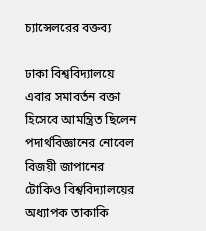চ্যান্সেলরের বক্তব্য

ঢাকা বিশ্ববিদ্যালয়ে এবার সমাবর্তন বক্তা হিসেবে আমন্ত্রিত ছিলেন পদার্থবিজ্ঞানের নোবেল বিজয়ী জাপানের টোকিও বিশ্ববিদ্যালয়ের অধ্যাপক তাকাকি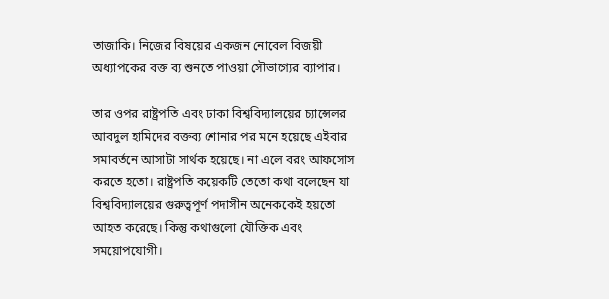তাজাকি। নিজের বিষয়ের একজন নোবেল বিজয়ী অধ্যাপকের বক্ত ব্য শুনতে পাওয়া সৌভাগ্যের ব্যাপার।

তার ওপর রাষ্ট্রপতি এবং ঢাকা বিশ্ববিদ্যালয়ের চ্যান্সেলর আবদুল হামিদের বক্তব্য শোনার পর মনে হয়েছে এইবার সমাবর্তনে আসাটা সার্থক হয়েছে। না এলে বরং আফসোস করতে হতো। রাষ্ট্রপতি কয়েকটি তেতো কথা বলেছেন যা বিশ্ববিদ্যালয়ের গুরুত্বপূর্ণ পদাসীন অনেককেই হয়তো আহত করেছে। কিন্তু কথাগুলো যৌক্তিক এবং সময়োপযোগী।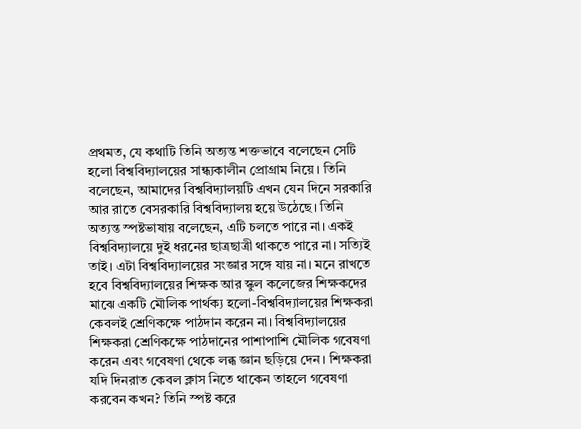প্রথমত, যে কথাটি তিনি অত্যন্ত শক্তভাবে বলেছেন সেটি হলো বিশ্ববিদ্যালয়ের সান্ধ্যকালীন প্রোগ্রাম নিয়ে। তিনি বলেছেন, আমাদের বিশ্ববিদ্যালয়টি এখন যেন দিনে সরকারি আর রাতে বেসরকারি বিশ্ববিদ্যালয় হয়ে উঠেছে। তিনি অত্যন্ত স্পষ্টভাষায় বলেছেন, এটি চলতে পারে না। একই বিশ্ববিদ্যালয়ে দুই ধরনের ছাত্রছাত্রী থাকতে পারে না। সত্যিই তাই। এটা বিশ্ববিদ্যালয়ের সংজ্ঞার সঙ্গে যায় না। মনে রাখতে হবে বিশ্ববিদ্যালয়ের শিক্ষক আর স্কুল কলেজের শিক্ষকদের মাঝে একটি মৌলিক পার্থক্য হলো-বিশ্ববিদ্যালয়ের শিক্ষকরা কেবলই শ্রেণিকক্ষে পাঠদান করেন না। বিশ্ববিদ্যালয়ের শিক্ষকরা শ্রেণিকক্ষে পাঠদানের পাশাপাশি মৌলিক গবেষণা করেন এবং গবেষণা থেকে লব্ধ জ্ঞান ছড়িয়ে দেন। শিক্ষকরা যদি দিনরাত কেবল ক্লাস নিতে থাকেন তাহলে গবেষণা করবেন কখন? তিনি স্পষ্ট করে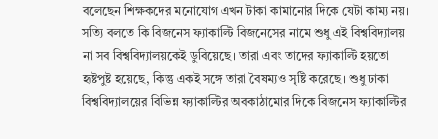বলেছেন শিক্ষকদের মনোযোগ এখন টাকা কামানোর দিকে যেটা কাম্য নয়। সত্যি বলতে কি বিজনেস ফ্যাকাল্টি বিজনেসের নামে শুধু এই বিশ্ববিদ্যালয় না সব বিশ্ববিদ্যালয়কেই ডুবিয়েছে। তারা এবং তাদের ফ্যাকাল্টি হয়তো হৃষ্টপুষ্ট হয়েছে, কিন্তু একই সঙ্গে তারা বৈষম্যও সৃষ্টি করেছে। শুধু ঢাকা বিশ্ববিদ্যালয়ের বিভিন্ন ফ্যাকাল্টির অবকাঠামোর দিকে বিজনেস ফ্যাকাল্টির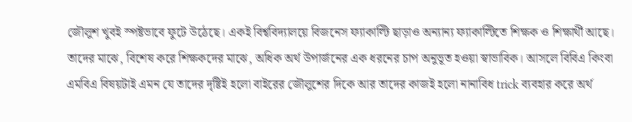জৌলুশ খুবই স্পষ্টভাবে ফুটে উঠেছে। একই বিশ্ববিদ্যালয়ে বিজনেস ফ্যাকাল্টি ছাড়াও অন্যান্য ফ্যাকাল্টিতে শিক্ষক ও শিক্ষার্থী আছে। তাদের মাঝে, বিশেষ করে শিক্ষকদের মাঝে, অধিক অর্থ উপার্জনের এক ধরনের চাপ অনুভূত হওয়া স্বাভাবিক। আসলে বিবিএ কিংবা এমবিএ বিষয়টাই এমন যে তাদের দৃষ্টিই হলো বাইরের জৌলুশের দিকে আর তাদের কাজই হলো নানাবিধ trick ব্যবহার করে অর্থ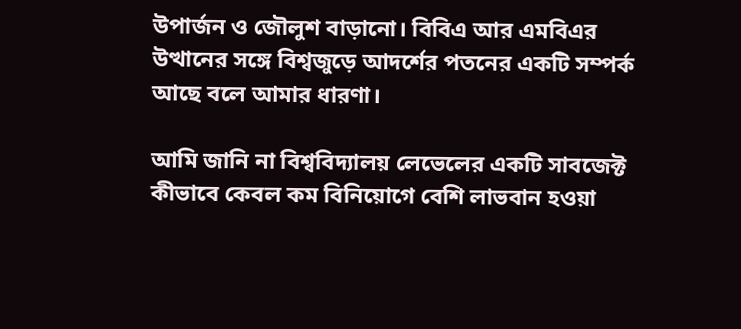উপার্জন ও জৌলুশ বাড়ানো। বিবিএ আর এমবিএর উত্থানের সঙ্গে বিশ্বজুড়ে আদর্শের পতনের একটি সম্পর্ক আছে বলে আমার ধারণা।

আমি জানি না বিশ্ববিদ্যালয় লেভেলের একটি সাবজেক্ট কীভাবে কেবল কম বিনিয়োগে বেশি লাভবান হওয়া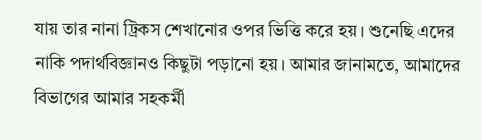যায় তার নানা ট্রিকস শেখানোর ওপর ভিত্তি করে হয়। শুনেছি এদের নাকি পদার্থবিজ্ঞানও কিছুটা পড়ানো হয়। আমার জানামতে, আমাদের বিভাগের আমার সহকর্মী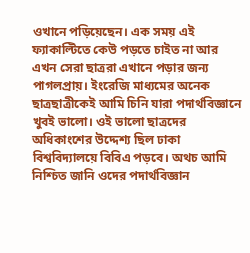ওখানে পড়িয়েছেন। এক সময় এই ফ্যাকাল্টিতে কেউ পড়তে চাইত না আর এখন সেরা ছাত্ররা এখানে পড়ার জন্য পাগলপ্রায়। ইংরেজি মাধ্যমের অনেক ছাত্রছাত্রীকেই আমি চিনি যারা পদার্থবিজ্ঞানে খুবই ভালো। ওই ভালো ছাত্রদের অধিকাংশের উদ্দেশ্য ছিল ঢাকা বিশ্ববিদ্যালয়ে বিবিএ পড়বে। অথচ আমি নিশ্চিত জানি ওদের পদার্থবিজ্ঞান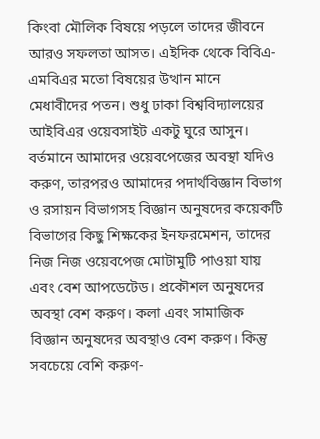কিংবা মৌলিক বিষয়ে পড়লে তাদের জীবনে আরও সফলতা আসত। এইদিক থেকে বিবিএ-এমবিএর মতো বিষয়ের উত্থান মানে মেধাবীদের পতন। শুধু ঢাকা বিশ্ববিদ্যালয়ের আইবিএর ওয়েবসাইট একটু ঘুরে আসুন। বর্তমানে আমাদের ওয়েবপেজের অবস্থা যদিও করুণ, তারপরও আমাদের পদার্থবিজ্ঞান বিভাগ ও রসায়ন বিভাগসহ বিজ্ঞান অনুষদের কয়েকটি বিভাগের কিছু শিক্ষকের ইনফরমেশন, তাদের নিজ নিজ ওয়েবপেজ মোটামুটি পাওয়া যায় এবং বেশ আপডেটেড। প্রকৌশল অনুষদের অবস্থা বেশ করুণ। কলা এবং সামাজিক বিজ্ঞান অনুষদের অবস্থাও বেশ করুণ। কিন্তু সবচেয়ে বেশি করুণ-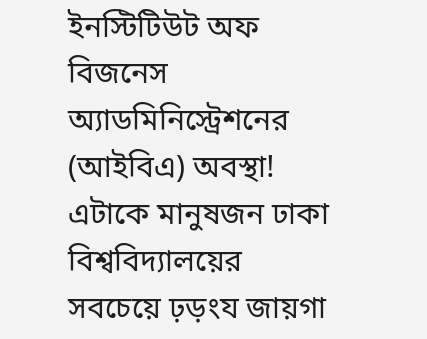ইনস্টিটিউট অফ বিজনেস অ্যাডমিনিস্ট্রেশনের (আইবিএ) অবস্থা! এটাকে মানুষজন ঢাকা বিশ্ববিদ্যালয়ের সবচেয়ে ঢ়ড়ংয জায়গা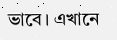ভাবে। এখানে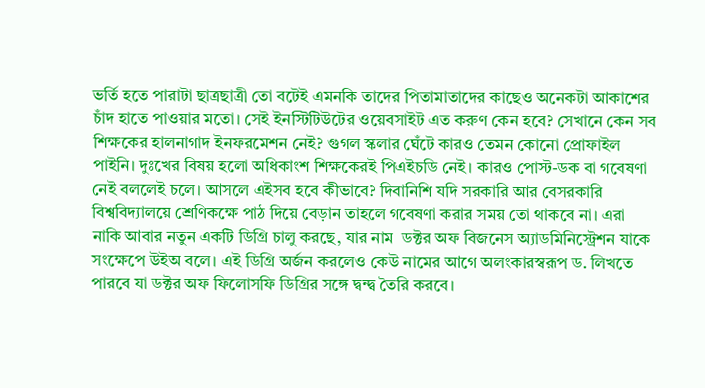ভর্তি হতে পারাটা ছাত্রছাত্রী তো বটেই এমনকি তাদের পিতামাতাদের কাছেও অনেকটা আকাশের চাঁদ হাতে পাওয়ার মতো। সেই ইনস্টিটিউটের ওয়েবসাইট এত করুণ কেন হবে? সেখানে কেন সব শিক্ষকের হালনাগাদ ইনফরমেশন নেই? গুগল স্কলার ঘেঁটে কারও তেমন কোনো প্রোফাইল পাইনি। দুঃখের বিষয় হলো অধিকাংশ শিক্ষকেরই পিএইচডি নেই। কারও পোস্ট-ডক বা গবেষণা নেই বললেই চলে। আসলে এইসব হবে কীভাবে? দিবানিশি যদি সরকারি আর বেসরকারি বিশ্ববিদ্যালয়ে শ্রেণিকক্ষে পাঠ দিয়ে বেড়ান তাহলে গবেষণা করার সময় তো থাকবে না। এরা নাকি আবার নতুন একটি ডিগ্রি চালু করছে, যার নাম  ডক্টর অফ বিজনেস অ্যাডমিনিস্ট্রেশন যাকে সংক্ষেপে উইঅ বলে। এই ডিগ্রি অর্জন করলেও কেউ নামের আগে অলংকারস্বরূপ ড. লিখতে পারবে যা ডক্টর অফ ফিলোসফি ডিগ্রির সঙ্গে দ্বন্দ্ব তৈরি করবে।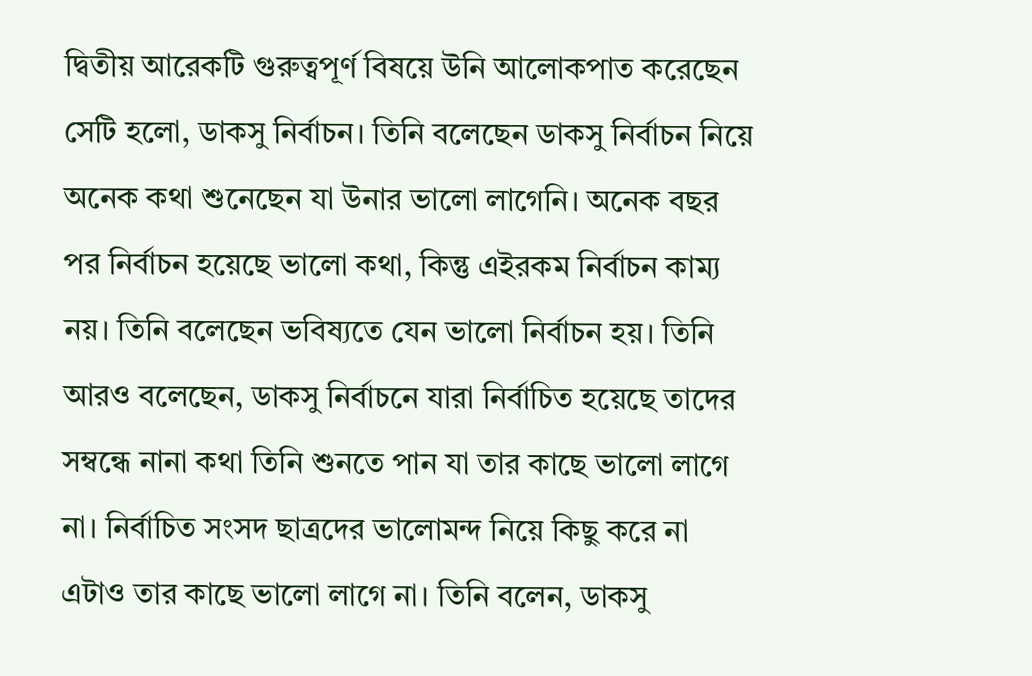দ্বিতীয় আরেকটি গুরুত্বপূর্ণ বিষয়ে উনি আলোকপাত করেছেন সেটি হলো, ডাকসু নির্বাচন। তিনি বলেছেন ডাকসু নির্বাচন নিয়ে অনেক কথা শুনেছেন যা উনার ভালো লাগেনি। অনেক বছর পর নির্বাচন হয়েছে ভালো কথা, কিন্তু এইরকম নির্বাচন কাম্য নয়। তিনি বলেছেন ভবিষ্যতে যেন ভালো নির্বাচন হয়। তিনি আরও বলেছেন, ডাকসু নির্বাচনে যারা নির্বাচিত হয়েছে তাদের সম্বন্ধে নানা কথা তিনি শুনতে পান যা তার কাছে ভালো লাগে না। নির্বাচিত সংসদ ছাত্রদের ভালোমন্দ নিয়ে কিছু করে না এটাও তার কাছে ভালো লাগে না। তিনি বলেন, ডাকসু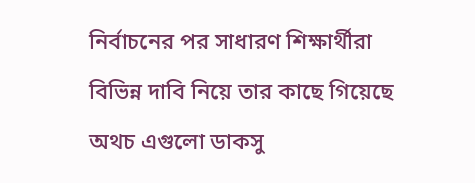নির্বাচনের পর সাধারণ শিক্ষার্থীরা বিভিন্ন দাবি নিয়ে তার কাছে গিয়েছে অথচ এগুলো ডাকসু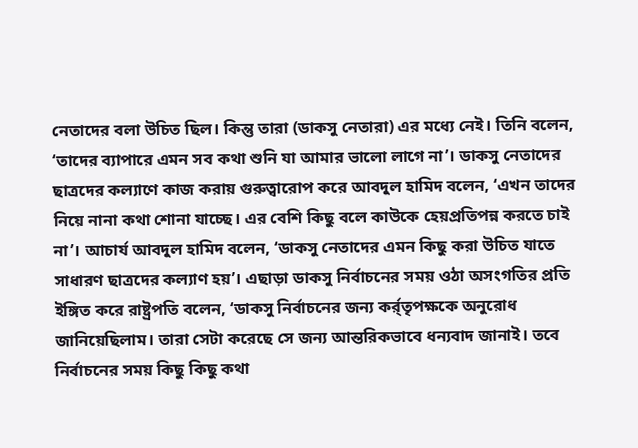নেতাদের বলা উচিত ছিল। কিন্তু তারা (ডাকসু নেতারা) এর মধ্যে নেই। তিনি বলেন, ‘তাদের ব্যাপারে এমন সব কথা শুনি যা আমার ভালো লাগে না’। ডাকসু নেতাদের ছাত্রদের কল্যাণে কাজ করায় গুরুত্বারোপ করে আবদুল হামিদ বলেন, ‘এখন তাদের নিয়ে নানা কথা শোনা যাচ্ছে। এর বেশি কিছু বলে কাউকে হেয়প্রতিপন্ন করতে চাই না’। আচার্য আবদুল হামিদ বলেন, ‘ডাকসু নেতাদের এমন কিছু করা উচিত যাতে সাধারণ ছাত্রদের কল্যাণ হয়’। এছাড়া ডাকসু নির্বাচনের সময় ওঠা অসংগতির প্রতি ইঙ্গিত করে রাষ্ট্রপতি বলেন, ‘ডাকসু নির্বাচনের জন্য কর্র্তৃপক্ষকে অনুরোধ জানিয়েছিলাম। তারা সেটা করেছে সে জন্য আন্তরিকভাবে ধন্যবাদ জানাই। তবে নির্বাচনের সময় কিছু কিছু কথা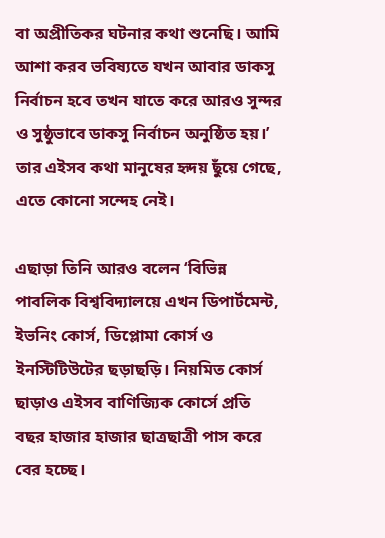বা অপ্রীতিকর ঘটনার কথা শুনেছি। আমি আশা করব ভবিষ্যতে যখন আবার ডাকসু নির্বাচন হবে তখন যাতে করে আরও সুন্দর ও সুষ্ঠুভাবে ডাকসু নির্বাচন অনুষ্ঠিত হয়।’ তার এইসব কথা মানুষের হৃদয় ছুঁয়ে গেছে, এতে কোনো সন্দেহ নেই।

এছাড়া তিনি আরও বলেন ‘বিভিন্ন পাবলিক বিশ্ববিদ্যালয়ে এখন ডিপার্টমেন্ট, ইভনিং কোর্স, ডিপ্লোমা কোর্স ও ইনস্টিটিউটের ছড়াছড়ি। নিয়মিত কোর্স ছাড়াও এইসব বাণিজ্যিক কোর্সে প্রতি বছর হাজার হাজার ছাত্রছাত্রী পাস করে বের হচ্ছে।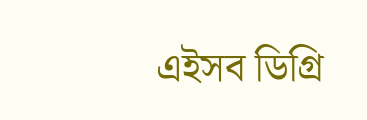এইসব ডিগ্রি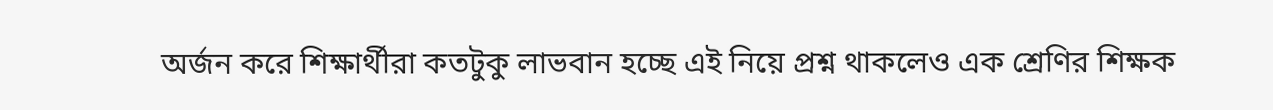অর্জন করে শিক্ষার্থীরা কতটুকু লাভবান হচ্ছে এই নিয়ে প্রশ্ন থাকলেও এক শ্রেণির শিক্ষক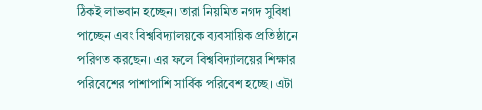ঠিকই লাভবান হচ্ছেন। তারা নিয়মিত নগদ সুবিধা পাচ্ছেন এবং বিশ্ববিদ্যালয়কে ব্যবসায়িক প্রতিষ্ঠানে পরিণত করছেন। এর ফলে বিশ্ববিদ্যালয়ের শিক্ষার পরিবেশের পাশাপাশি সার্বিক পরিবেশ হচ্ছে। এটা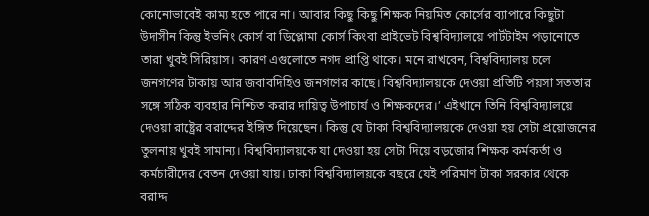কোনোভাবেই কাম্য হতে পারে না। আবার কিছু কিছু শিক্ষক নিয়মিত কোর্সের ব্যাপারে কিছুটা উদাসীন কিন্তু ইভনিং কোর্স বা ডিপ্লোমা কোর্স কিংবা প্রাইভেট বিশ্ববিদ্যালয়ে পার্টটাইম পড়ানোতে তারা খুবই সিরিয়াস। কারণ এগুলোতে নগদ প্রাপ্তি থাকে। মনে রাখবেন, বিশ্ববিদ্যালয় চলে জনগণের টাকায় আর জবাবদিহিও জনগণের কাছে। বিশ্ববিদ্যালয়কে দেওয়া প্রতিটি পয়সা সততার সঙ্গে সঠিক ব্যবহার নিশ্চিত করার দায়িত্ব উপাচার্য ও শিক্ষকদের।’ এইখানে তিনি বিশ্ববিদ্যালয়ে দেওয়া রাষ্ট্রের বরাদ্দের ইঙ্গিত দিয়েছেন। কিন্তু যে টাকা বিশ্ববিদ্যালয়কে দেওয়া হয় সেটা প্রয়োজনের তুলনায় খুবই সামান্য। বিশ্ববিদ্যালয়কে যা দেওয়া হয় সেটা দিয়ে বড়জোর শিক্ষক কর্মকর্তা ও কর্মচারীদের বেতন দেওয়া যায়। ঢাকা বিশ্ববিদ্যালয়কে বছরে যেই পরিমাণ টাকা সরকার থেকে বরাদ্দ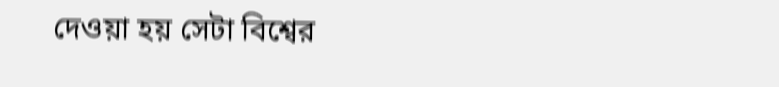দেওয়া হয় সেটা বিশ্বের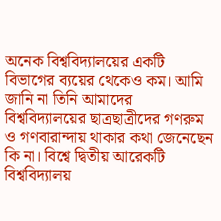অনেক বিশ্ববিদ্যালয়ের একটি বিভাগের ব্যয়ের থেকেও কম। আমি জানি না তিনি আমাদের বিশ্ববিদ্যালয়ের ছাত্রছাত্রীদের গণরুম ও গণবারান্দায় থাকার কথা জেনেছেন কি না। বিশ্বে দ্বিতীয় আরেকটি বিশ্ববিদ্যালয়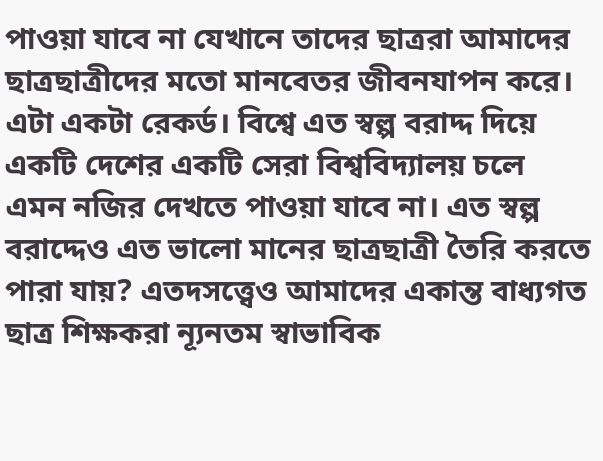পাওয়া যাবে না যেখানে তাদের ছাত্ররা আমাদের ছাত্রছাত্রীদের মতো মানবেতর জীবনযাপন করে। এটা একটা রেকর্ড। বিশ্বে এত স্বল্প বরাদ্দ দিয়ে একটি দেশের একটি সেরা বিশ্ববিদ্যালয় চলে এমন নজির দেখতে পাওয়া যাবে না। এত স্বল্প বরাদ্দেও এত ভালো মানের ছাত্রছাত্রী তৈরি করতে পারা যায়? এতদসত্ত্বেও আমাদের একান্ত বাধ্যগত ছাত্র শিক্ষকরা ন্যূনতম স্বাভাবিক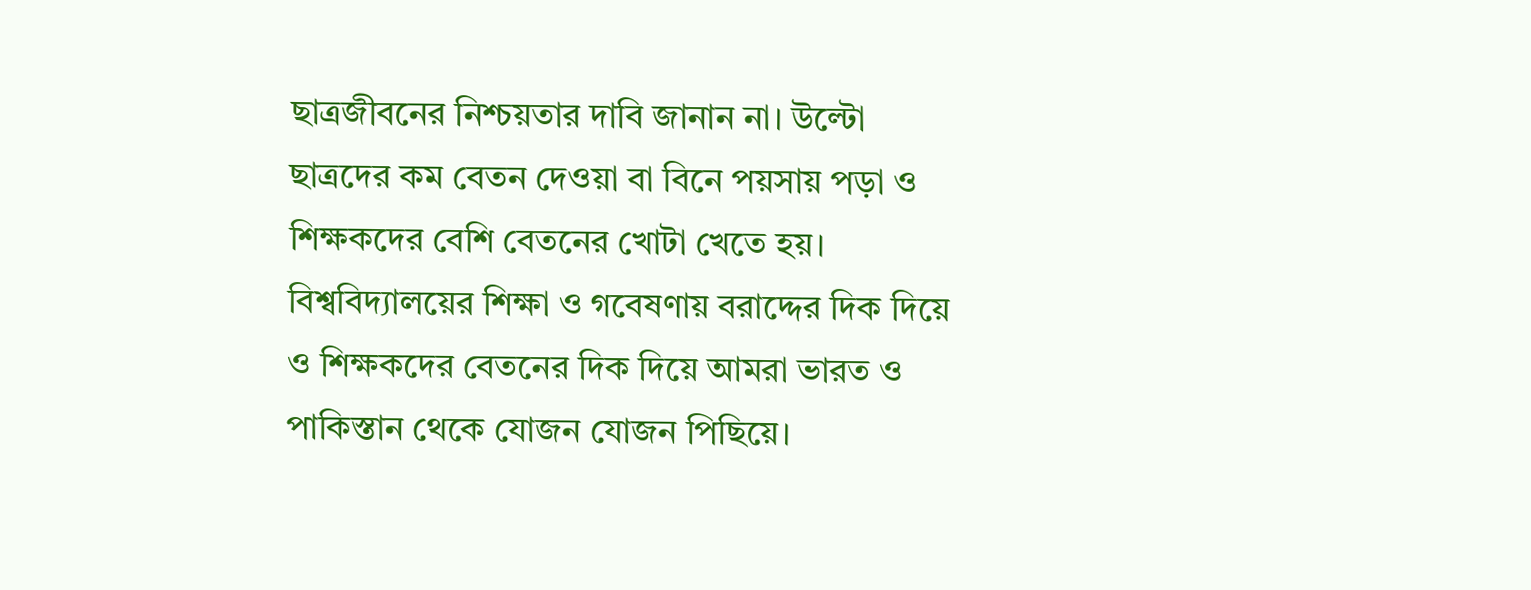ছাত্রজীবনের নিশ্চয়তার দাবি জানান না। উল্টো ছাত্রদের কম বেতন দেওয়া বা বিনে পয়সায় পড়া ও শিক্ষকদের বেশি বেতনের খোটা খেতে হয়। বিশ্ববিদ্যালয়ের শিক্ষা ও গবেষণায় বরাদ্দের দিক দিয়ে ও শিক্ষকদের বেতনের দিক দিয়ে আমরা ভারত ও পাকিস্তান থেকে যোজন যোজন পিছিয়ে।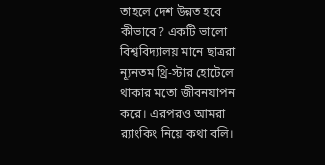তাহলে দেশ উন্নত হবে কীভাবে? একটি ভালো বিশ্ববিদ্যালয় মানে ছাত্ররা ন্যূনতম থ্রি-স্টার হোটেলে থাকার মতো জীবনযাপন করে। এরপরও আমরা র‌্যাংকিং নিয়ে কথা বলি।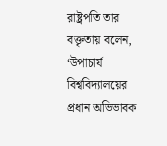রাষ্ট্রপতি তার বক্তৃতায় বলেন, ‘উপাচার্য বিশ্ববিদ্যালয়ের প্রধান অভিভাবক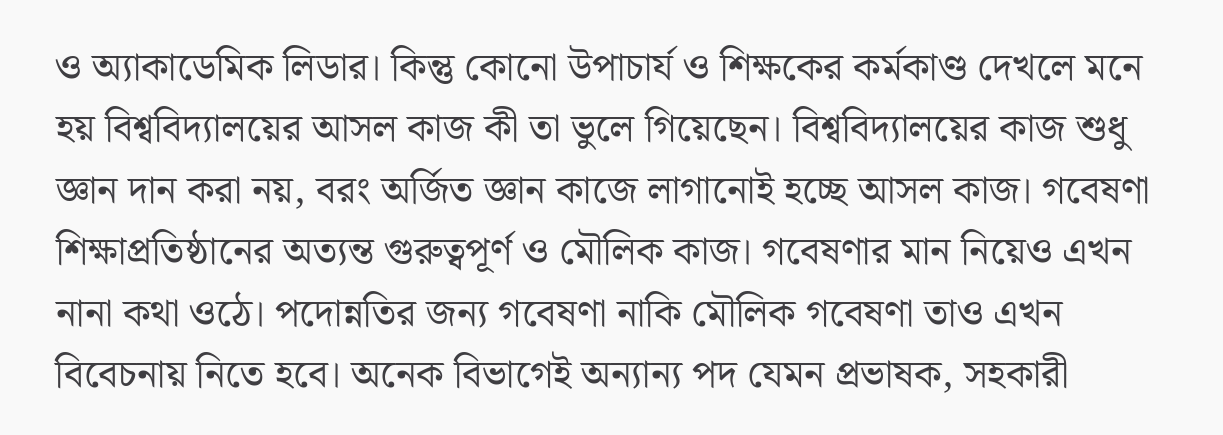ও অ্যাকাডেমিক লিডার। কিন্তু কোনো উপাচার্য ও শিক্ষকের কর্মকাণ্ড দেখলে মনে হয় বিশ্ববিদ্যালয়ের আসল কাজ কী তা ভুলে গিয়েছেন। বিশ্ববিদ্যালয়ের কাজ শুধু জ্ঞান দান করা নয়, বরং অর্জিত জ্ঞান কাজে লাগানোই হচ্ছে আসল কাজ। গবেষণা শিক্ষাপ্রতিষ্ঠানের অত্যন্ত গুরুত্বপূর্ণ ও মৌলিক কাজ। গবেষণার মান নিয়েও এখন নানা কথা ওঠে। পদোন্নতির জন্য গবেষণা নাকি মৌলিক গবেষণা তাও এখন বিবেচনায় নিতে হবে। অনেক বিভাগেই অন্যান্য পদ যেমন প্রভাষক, সহকারী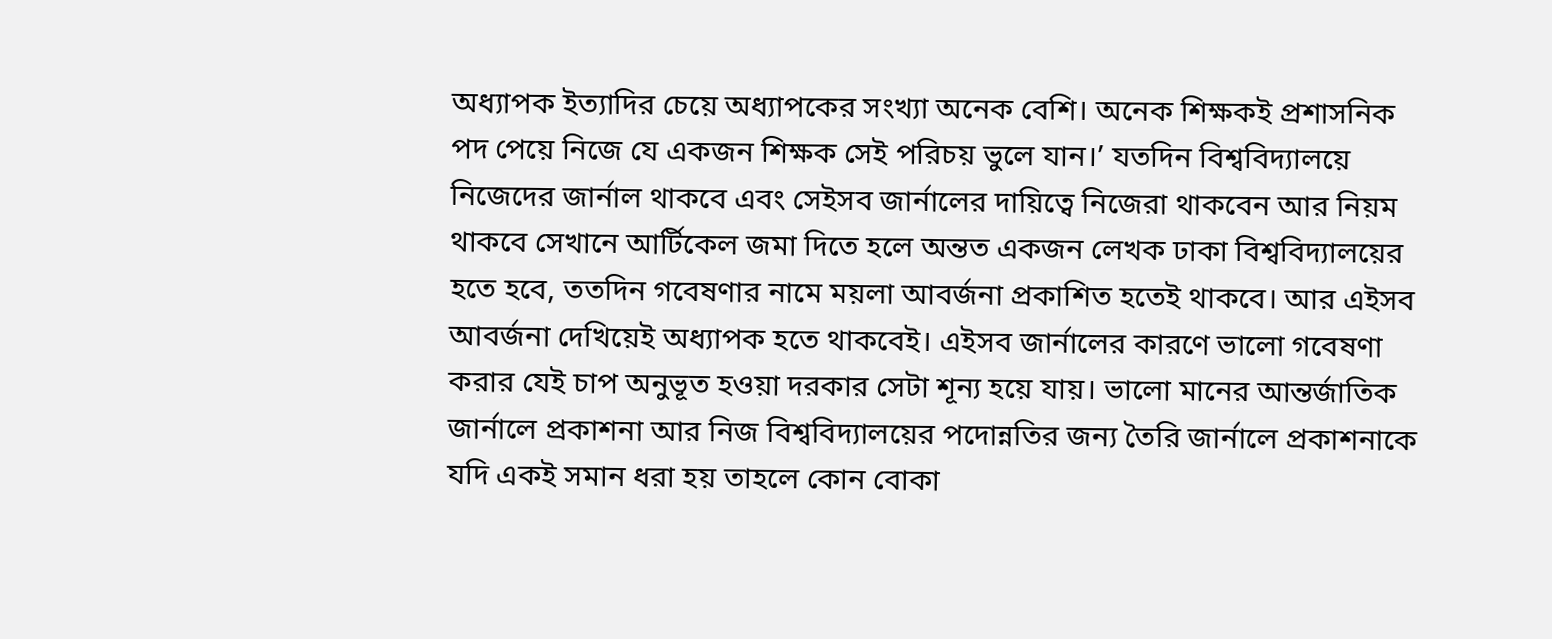অধ্যাপক ইত্যাদির চেয়ে অধ্যাপকের সংখ্যা অনেক বেশি। অনেক শিক্ষকই প্রশাসনিক পদ পেয়ে নিজে যে একজন শিক্ষক সেই পরিচয় ভুলে যান।’ যতদিন বিশ্ববিদ্যালয়ে নিজেদের জার্নাল থাকবে এবং সেইসব জার্নালের দায়িত্বে নিজেরা থাকবেন আর নিয়ম থাকবে সেখানে আর্টিকেল জমা দিতে হলে অন্তত একজন লেখক ঢাকা বিশ্ববিদ্যালয়ের হতে হবে, ততদিন গবেষণার নামে ময়লা আবর্জনা প্রকাশিত হতেই থাকবে। আর এইসব আবর্জনা দেখিয়েই অধ্যাপক হতে থাকবেই। এইসব জার্নালের কারণে ভালো গবেষণা করার যেই চাপ অনুভূত হওয়া দরকার সেটা শূন্য হয়ে যায়। ভালো মানের আন্তর্জাতিক জার্নালে প্রকাশনা আর নিজ বিশ্ববিদ্যালয়ের পদোন্নতির জন্য তৈরি জার্নালে প্রকাশনাকে যদি একই সমান ধরা হয় তাহলে কোন বোকা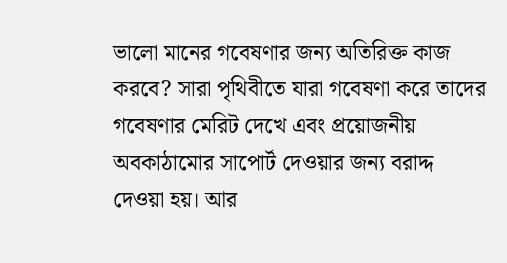ভালো মানের গবেষণার জন্য অতিরিক্ত কাজ করবে? সারা পৃথিবীতে যারা গবেষণা করে তাদের গবেষণার মেরিট দেখে এবং প্রয়োজনীয় অবকাঠামোর সাপোর্ট দেওয়ার জন্য বরাদ্দ দেওয়া হয়। আর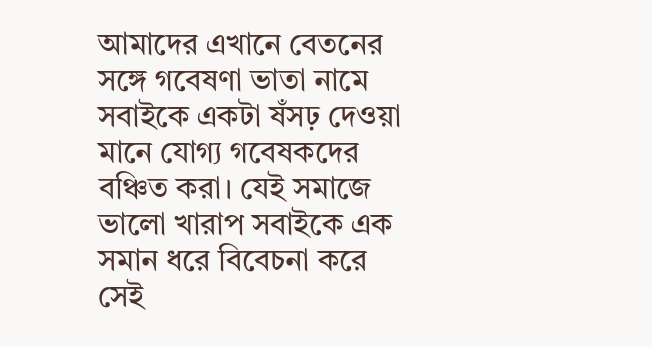আমাদের এখানে বেতনের সঙ্গে গবেষণা ভাতা নামে সবাইকে একটা ষঁসঢ় দেওয়া মানে যোগ্য গবেষকদের বঞ্চিত করা। যেই সমাজে ভালো খারাপ সবাইকে এক সমান ধরে বিবেচনা করে সেই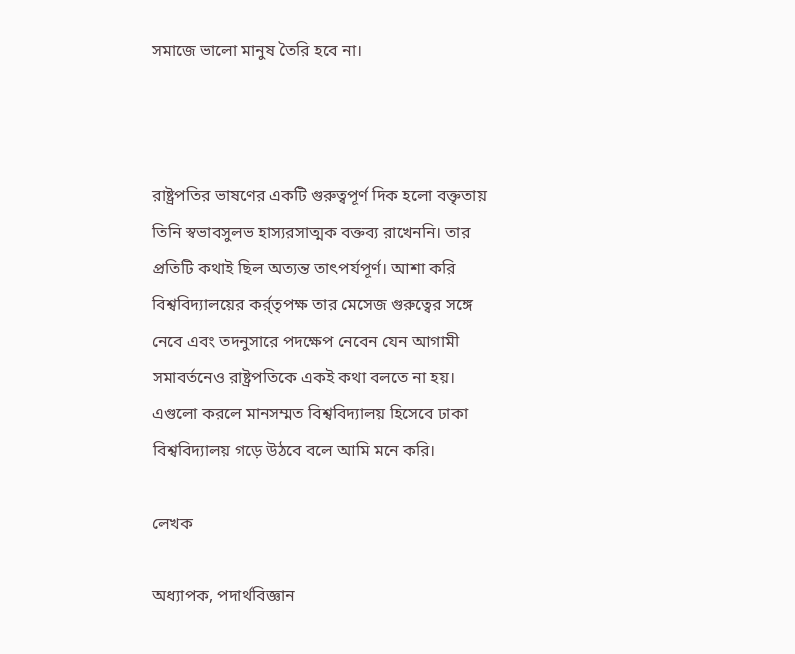সমাজে ভালো মানুষ তৈরি হবে না।



রাষ্ট্রপতির ভাষণের একটি গুরুত্বপূর্ণ দিক হলো বক্তৃতায় তিনি স্বভাবসুলভ হাস্যরসাত্মক বক্তব্য রাখেননি। তার প্রতিটি কথাই ছিল অত্যন্ত তাৎপর্যপূর্ণ। আশা করি বিশ্ববিদ্যালয়ের কর্র্তৃপক্ষ তার মেসেজ গুরুত্বের সঙ্গে নেবে এবং তদনুসারে পদক্ষেপ নেবেন যেন আগামী সমাবর্তনেও রাষ্ট্রপতিকে একই কথা বলতে না হয়। এগুলো করলে মানসম্মত বিশ্ববিদ্যালয় হিসেবে ঢাকা বিশ্ববিদ্যালয় গড়ে উঠবে বলে আমি মনে করি।

লেখক

অধ্যাপক, পদার্থবিজ্ঞান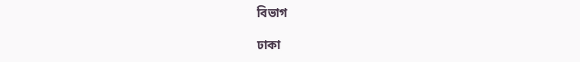বিভাগ

ঢাকা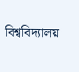বিশ্ববিদ্যালয়